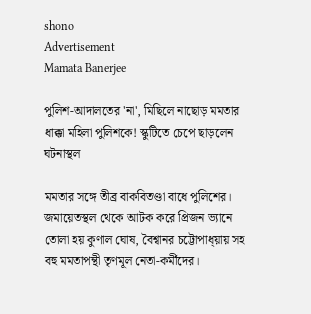shono
Advertisement
Mamata Banerjee

পুলিশ-আদালতের 'না', মিছিলে নাছোড় মমতার ধাক্কা মহিলা পুলিশকে! স্কুটিতে চেপে ছাড়লেন ঘটনাস্থল

মমতার সঙ্গে তীব্র বাকবিতণ্ডা বাধে পুলিশের। জমায়েতস্থল থেকে আটক করে প্রিজন ভ্যানে তোলা হয় কুণাল ঘোষ, বৈশ্বানর চট্টোপাধ্য়ায় সহ বহু মমতাপন্থী তৃণমূল নেতা-কর্মীদের।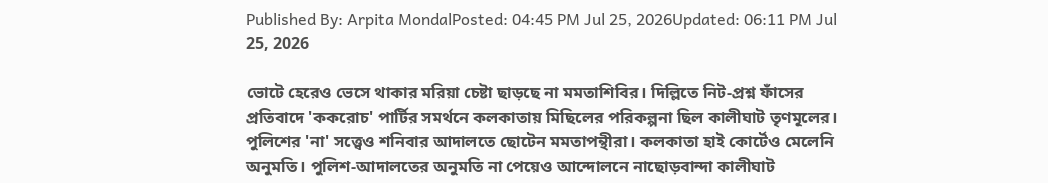Published By: Arpita MondalPosted: 04:45 PM Jul 25, 2026Updated: 06:11 PM Jul 25, 2026

ভোটে হেরেও ভেসে থাকার মরিয়া চেষ্টা ছাড়ছে না মমতাশিবির। দিল্লিতে নিট-প্রশ্ন ফাঁসের প্রতিবাদে 'ককরোচ' পার্টির সমর্থনে কলকাতায় মিছিলের পরিকল্পনা ছিল কালীঘাট তৃণমূলের। পুলিশের 'না' সত্ত্বেও শনিবার আদালতে ছোটেন মমতাপন্থীরা। কলকাতা হাই কোর্টেও মেলেনি অনুমতি। পুলিশ-আদালতের অনুমতি না পেয়েও আন্দোলনে নাছোড়বান্দা কালীঘাট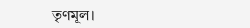তৃণমূল।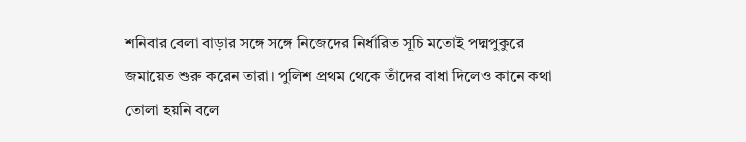শনিবার বেলা বাড়ার সঙ্গে সঙ্গে নিজেদের নির্ধারিত সূচি মতোই পদ্মপুকুরে জমায়েত শুরু করেন তারা। পুলিশ প্রথম থেকে তাঁদের বাধা দিলেও কানে কথা তোলা হয়নি বলে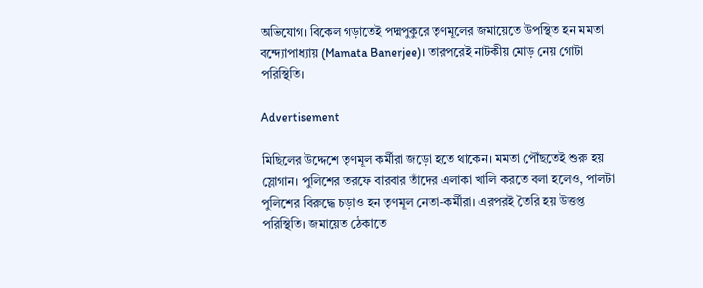অভিযোগ। বিকেল গড়াতেই পদ্মপুকুরে তৃণমূলের জমায়েতে উপস্থিত হন মমতা বন্দ্যোপাধ্যায় (Mamata Banerjee)। তারপরেই নাটকীয় মোড় নেয় গোটা পরিস্থিতি।

Advertisement

মিছিলের উদ্দেশে তৃণমূল কর্মীরা জড়ো হতে থাকেন। মমতা পৌঁছতেই শুরু হয় স্লোগান। পুলিশের তরফে বারবার তাঁদের এলাকা খালি করতে বলা হলেও, পালটা পুলিশের বিরুদ্ধে চড়াও হন তৃণমূল নেতা-কর্মীরা। এরপরই তৈরি হয় উত্তপ্ত পরিস্থিতি। জমায়েত ঠেকাতে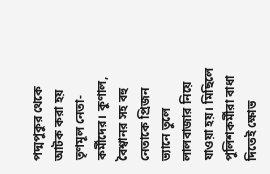পদ্মপুকুর থেকে আটক করা হয় তৃণমূল নেতা-কর্মীদের। কুণাল, বৈশ্বানর সহ বহু নেতাকে প্রিজন ভ্যানে তুলে লালবাজার নিয়ে যাওয়া হয়। মিছিলে পুলিশকর্মীরা বাধা দিতেই ক্ষোভ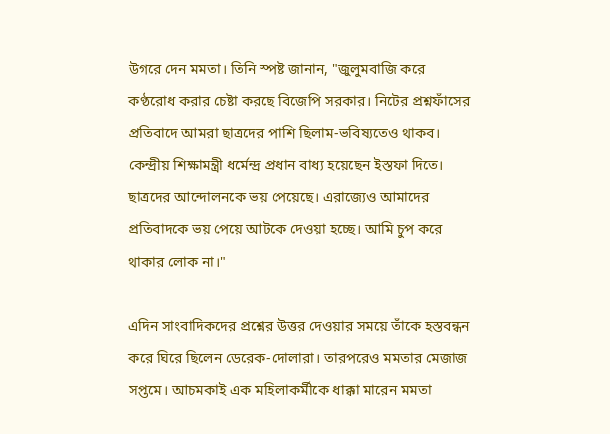উগরে দেন মমতা। তিনি স্পষ্ট জানান, "জুলুমবাজি করে কণ্ঠরোধ করার চেষ্টা করছে বিজেপি সরকার। নিটের প্রশ্নফাঁসের প্রতিবাদে আমরা ছাত্রদের পাশি ছিলাম-ভবিষ্যতেও থাকব। কেন্দ্রীয় শিক্ষামন্ত্রী ধর্মেন্দ্র প্রধান বাধ্য হয়েছেন ইস্তফা দিতে। ছাত্রদের আন্দোলনকে ভয় পেয়েছে। এরাজ্যেও আমাদের প্রতিবাদকে ভয় পেয়ে আটকে দেওয়া হচ্ছে। আমি চুপ করে থাকার লোক না।"

এদিন সাংবাদিকদের প্রশ্নের উত্তর দেওয়ার সময়ে তাঁকে হস্তবন্ধন করে ঘিরে ছিলেন ডেরেক-দোলারা। তারপরেও মমতার মেজাজ সপ্তমে। আচমকাই এক মহিলাকর্মীকে ধাক্কা মারেন মমতা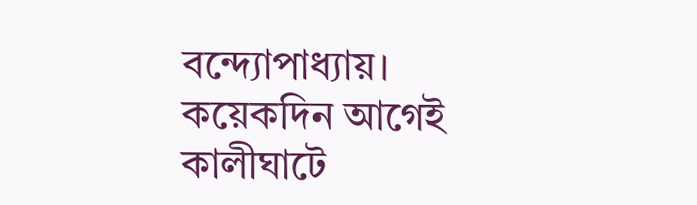বন্দ্যোপাধ্যায়। কয়েকদিন আগেই কালীঘাটে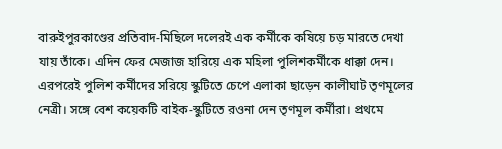বারুইপুরকাণ্ডের প্রতিবাদ-মিছিলে দলেরই এক কর্মীকে কষিয়ে চড় মারতে দেখা যায় তাঁকে। এদিন ফের মেজাজ হারিয়ে এক মহিলা পুলিশকর্মীকে ধাক্কা দেন। এরপরেই পুলিশ কর্মীদের সরিয়ে স্কুটিতে চেপে এলাকা ছাড়েন কালীঘাট তৃণমূলের নেত্রী। সঙ্গে বেশ কয়েকটি বাইক-স্কুটিতে রওনা দেন তৃণমূল কর্মীরা। প্রথমে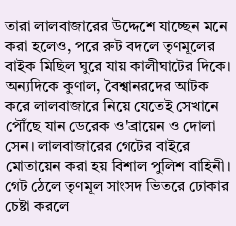তারা লালবাজারের উদ্দেশে যাচ্ছেন মনে করা হলেও, পরে রুট বদলে তৃণমূলের বাইক মিছিল ঘুরে যায় কালীঘাটের দিকে। অন্যদিকে কুণাল, বৈশ্বানরদের আটক করে লালবাজারে নিয়ে যেতেই সেখানে পৌঁছে যান ডেরেক ও'ব্রায়েন ও দোলা সেন। লালবাজারের গেটের বাইরে মোতায়েন করা হয় বিশাল পুলিশ বাহিনী। গেট ঠেলে তৃণমূল সাংসদ ভিতরে ঢোকার চেষ্টা করলে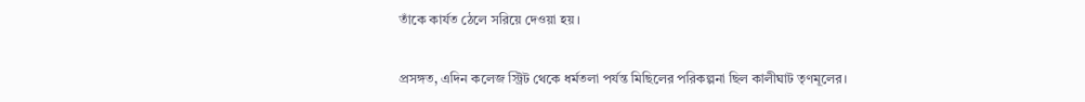তাঁকে কার্যত ঠেলে সরিয়ে দেওয়া হয়।

প্রসঙ্গত, এদিন কলেজ স্ট্রিট থেকে ধর্মতলা পর্যন্ত মিছিলের পরিকল্পনা ছিল কালীঘাট তৃণমূলের।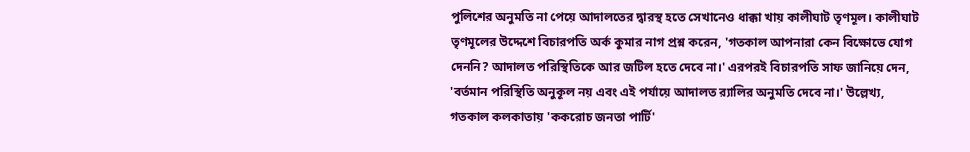পুলিশের অনুমতি না পেয়ে আদালতের দ্বারস্থ হতে সেখানেও ধাক্কা খায় কালীঘাট তৃণমূল। কালীঘাট তৃণমূলের উদ্দেশে বিচারপতি অর্ক কুমার নাগ প্রশ্ন করেন, 'গতকাল আপনারা কেন বিক্ষোভে যোগ দেননি? আদালত পরিস্থিতিকে আর জটিল হতে দেবে না।' এরপরই বিচারপতি সাফ জানিয়ে দেন, 'বর্তমান পরিস্থিতি অনুকূল নয় এবং এই পর্যায়ে আদালত র‍্যালির অনুমতি দেবে না।' উল্লেখ্য, গতকাল কলকাতায় 'ককরোচ জনতা পার্টি'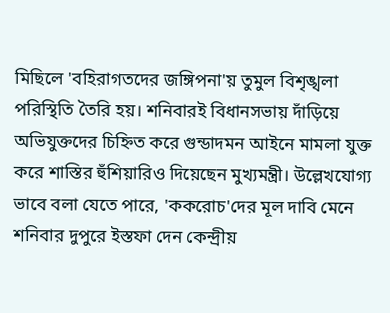মিছিলে 'বহিরাগতদের জঙ্গিপনা'য় তুমুল বিশৃঙ্খলা পরিস্থিতি তৈরি হয়। শনিবারই বিধানসভায় দাঁড়িয়ে অভিযুক্তদের চিহ্নিত করে গুন্ডাদমন আইনে মামলা যুক্ত করে শাস্তির হুঁশিয়ারিও দিয়েছেন মুখ্যমন্ত্রী। উল্লেখযোগ্য ভাবে বলা যেতে পারে, 'ককরোচ'দের মূল দাবি মেনে শনিবার দুপুরে ইস্তফা দেন কেন্দ্রীয়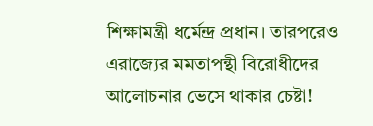শিক্ষামন্ত্রী ধর্মেন্দ্র প্রধান। তারপরেও এরাজ্যের মমতাপন্থী বিরোধীদের আলোচনার ভেসে থাকার চেষ্টা!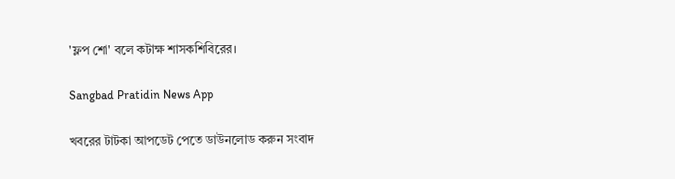'ফ্লপ শো' বলে কটাক্ষ শাসকশিবিরের।

Sangbad Pratidin News App

খবরের টাটকা আপডেট পেতে ডাউনলোড করুন সংবাদ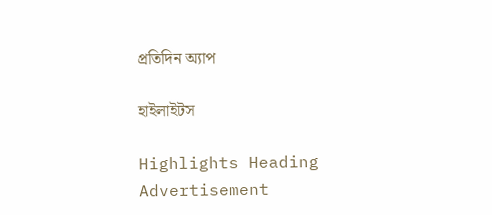প্রতিদিন অ্যাপ

হাইলাইটস

Highlights Heading
Advertisement